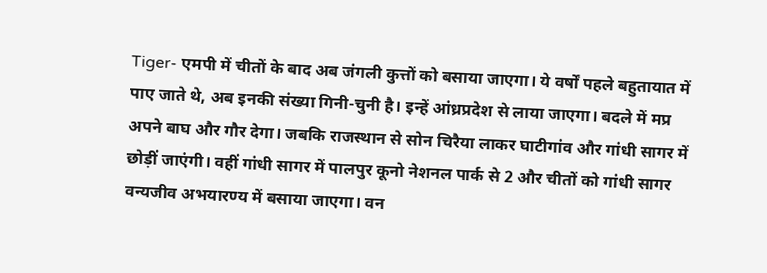Tiger- एमपी में चीतों के बाद अब जंगली कुत्तों को बसाया जाएगा। ये वर्षों पहले बहुतायात में पाए जाते थे, अब इनकी संख्या गिनी-चुनी है। इन्हें आंध्रप्रदेश से लाया जाएगा। बदले में मप्र अपने बाघ और गौर देगा। जबकि राजस्थान से सोन चिरैया लाकर घाटीगांव और गांधी सागर में छोड़ीं जाएंगी। वहीं गांधी सागर में पालपुर कूनो नेशनल पार्क से 2 और चीतों को गांधी सागर वन्यजीव अभयारण्य में बसाया जाएगा। वन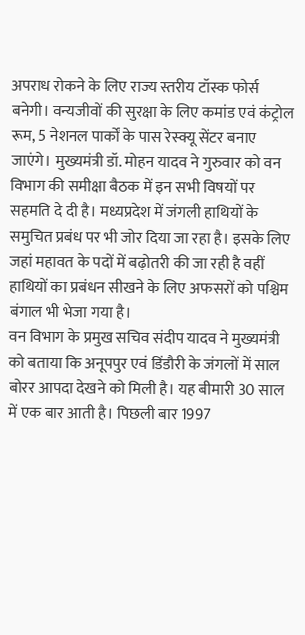अपराध रोकने के लिए राज्य स्तरीय टॉस्क फोर्स बनेगी। वन्यजीवों की सुरक्षा के लिए कमांड एवं कंट्रोल रूम, 5 नेशनल पार्कों के पास रेस्क्यू सेंटर बनाए जाएंगे। मुख्यमंत्री डॉ. मोहन यादव ने गुरुवार को वन विभाग की समीक्षा बैठक में इन सभी विषयों पर सहमति दे दी है। मध्यप्रदेश में जंगली हाथियों के समुचित प्रबंध पर भी जोर दिया जा रहा है। इसके लिए जहां महावत के पदों में बढ़ोतरी की जा रही है वहीं हाथियों का प्रबंधन सीखने के लिए अफसरों को पश्चिम बंगाल भी भेजा गया है।
वन विभाग के प्रमुख सचिव संदीप यादव ने मुख्यमंत्री को बताया कि अनूपपुर एवं डिंडौरी के जंगलों में साल बोरर आपदा देखने को मिली है। यह बीमारी 30 साल में एक बार आती है। पिछली बार 1997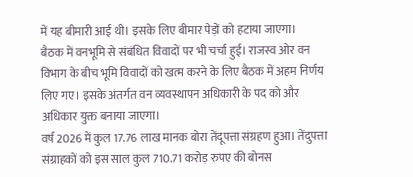में यह बीमारी आई थी। इसके लिए बीमार पेड़ों को हटाया जाएगा।
बैठक में वनभूमि से संबंधित विवादों पर भी चर्चा हुई। राजस्व ओर वन विभाग के बीच भूमि विवादों को खत्म करने के लिए बैठक में अहम निर्णय लिए गए। इसके अंतर्गत वन व्यवस्थापन अधिकारी के पद को और अधिकार युक्त बनाया जाएगा।
वर्ष 2026 में कुल 17.76 लाख मानक बोरा तेंदूपत्ता संग्रहण हुआ। तेंदुपत्ता संग्राहकों को इस साल कुल 710.71 करोड़ रुपए की बोनस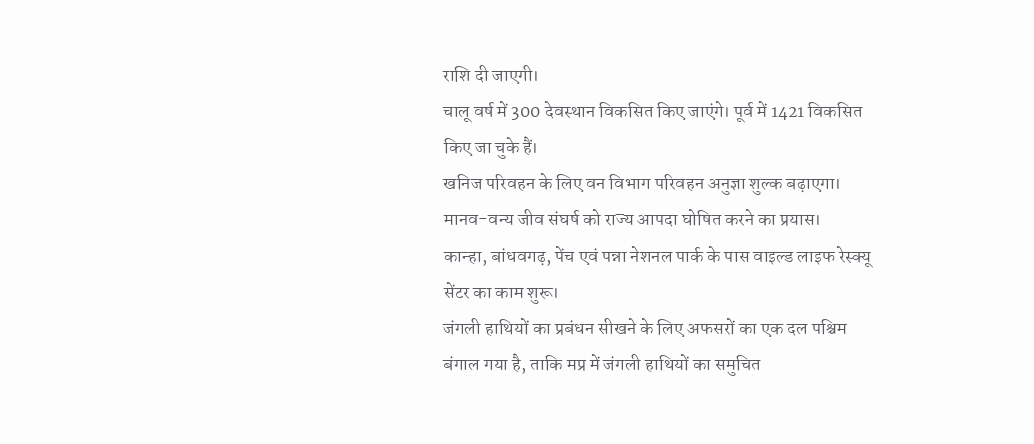राशि दी जाएगी।
चालू वर्ष में 300 देवस्थान विकसित किए जाएंगे। पूर्व में 1421 विकसित किए जा चुके हैं।
खनिज परिवहन के लिए वन विभाग परिवहन अनुज्ञा शुल्क बढ़ाएगा।
मानव-वन्य जीव संघर्ष को राज्य आपदा घोषित करने का प्रयास।
कान्हा, बांधवगढ़, पेंच एवं पन्ना नेशनल पार्क के पास वाइल्ड लाइफ रेस्क्यू सेंटर का काम शुरू।
जंगली हाथियों का प्रबंधन सीखने के लिए अफसरों का एक दल पश्चिम बंगाल गया है, ताकि मप्र में जंगली हाथियों का समुचित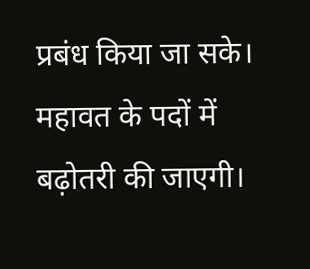प्रबंध किया जा सके।
महावत के पदों में बढ़ोतरी की जाएगी।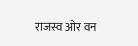राजस्व ओर वन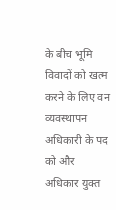के बीच भूमि विवादों को खत्म करने के लिए वन व्यवस्थापन अधिकारी के पद को और अधिकार युक्त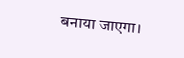बनाया जाएगा।